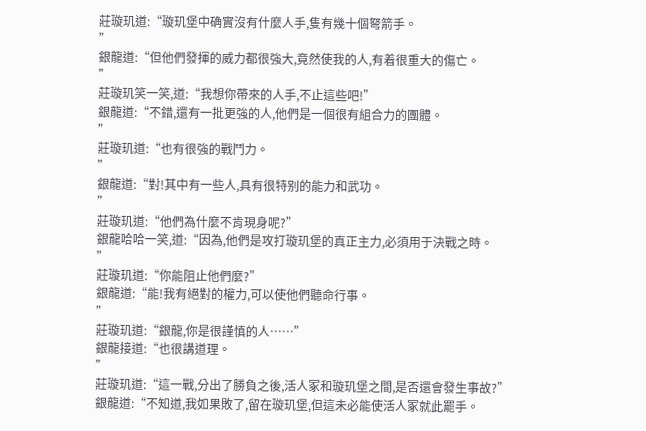莊璇玑道:“璇玑堡中确實沒有什麼人手,隻有幾十個弩箭手。
”
銀龍道:“但他們發揮的威力都很強大,竟然使我的人,有着很重大的傷亡。
”
莊璇玑笑一笑,道:“我想你帶來的人手,不止這些吧!”
銀龍道:“不錯,還有一批更強的人,他們是一個很有組合力的團體。
”
莊璇玑道:“也有很強的戰鬥力。
”
銀龍道:“對!其中有一些人,具有很特别的能力和武功。
”
莊璇玑道:“他們為什麼不肯現身呢?”
銀龍哈哈一笑,道:“因為,他們是攻打璇玑堡的真正主力,必須用于決戰之時。
”
莊璇玑道:“你能阻止他們麼?”
銀龍道:“能!我有絕對的權力,可以使他們聽命行事。
”
莊璇玑道:“銀龍,你是很謹慎的人……”
銀龍接道:“也很講道理。
”
莊璇玑道:“這一戰,分出了勝負之後,活人冢和璇玑堡之間,是否還會發生事故?”
銀龍道:“不知道,我如果敗了,留在璇玑堡,但這未必能使活人冢就此罷手。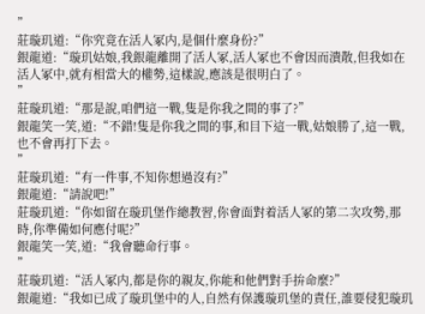”
莊璇玑道:“你究竟在活人冢内,是個什麼身份?”
銀龍道:“璇玑姑娘,我銀龍離開了活人冢,活人冢也不會因而潰散,但我如在活人冢中,就有相當大的權勢,這樣說,應該是很明白了。
”
莊璇玑道:“那是說,咱們這一戰,隻是你我之間的事了?”
銀龍笑一笑,道:“不錯!隻是你我之間的事,和目下這一戰,姑娘勝了,這一戰,也不會再打下去。
”
莊璇玑道:“有一件事,不知你想過沒有?”
銀龍道:“請說吧!”
莊璇玑道:“你如留在璇玑堡作總教習,你會面對着活人冢的第二次攻勢,那時,你準備如何應付呢?”
銀龍笑一笑,道:“我會聽命行事。
”
莊璇玑道:“活人冢内,都是你的親友,你能和他們對手拚命麼?”
銀龍道:“我如已成了璇玑堡中的人,自然有保護璇玑堡的責任,誰要侵犯璇玑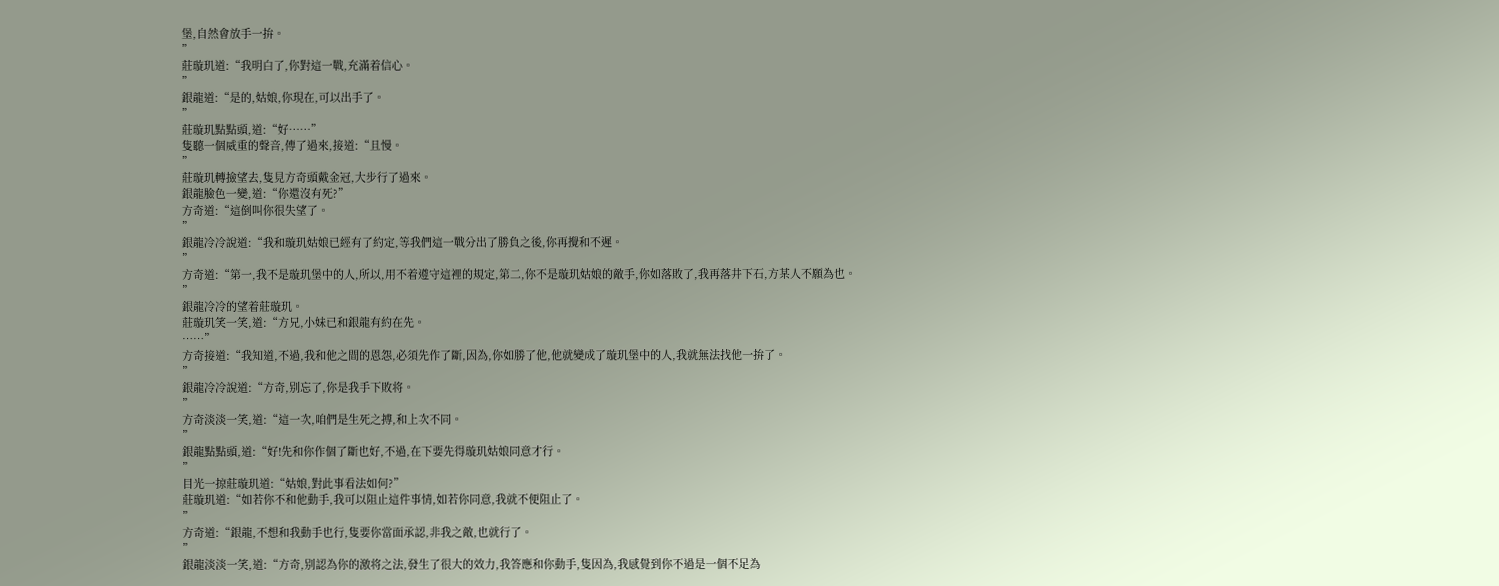堡,自然會放手一拚。
”
莊璇玑道:“我明白了,你對這一戰,充滿着信心。
”
銀龍道:“是的,姑娘,你現在,可以出手了。
”
莊璇玑點點頭,道:“好……”
隻聽一個威重的聲音,傳了過來,接道:“且慢。
”
莊璇玑轉撿望去,隻見方奇頭戴金冠,大步行了過來。
銀龍臉色一變,道:“你還沒有死?”
方奇道:“這倒叫你很失望了。
”
銀龍冷冷說道:“我和璇玑姑娘已經有了約定,等我們這一戰分出了勝負之後,你再攪和不遲。
”
方奇道:“第一,我不是璇玑堡中的人,所以,用不着遵守這裡的規定,第二,你不是璇玑姑娘的敵手,你如落敗了,我再落井下石,方某人不願為也。
”
銀龍冷冷的望着莊璇玑。
莊璇玑笑一笑,道:“方兄,小妹已和銀龍有約在先。
……”
方奇接道:“我知道,不過,我和他之間的恩怨,必須先作了斷,因為,你如勝了他,他就變成了璇玑堡中的人,我就無法找他一拚了。
”
銀龍冷冷說道:“方奇,别忘了,你是我手下敗将。
”
方奇淡淡一笑,道:“這一次,咱們是生死之搏,和上次不同。
”
銀龍點點頭,道:“好!先和你作個了斷也好,不過,在下要先得璇玑姑娘同意才行。
”
目光一掠莊璇玑道:“姑娘,對此事看法如何?”
莊璇玑道:“如若你不和他動手,我可以阻止這件事情,如若你同意,我就不便阻止了。
”
方奇道:“銀龍,不想和我動手也行,隻要你當面承認,非我之敵,也就行了。
”
銀龍淡淡一笑,道:“方奇,别認為你的激将之法,發生了很大的效力,我答應和你動手,隻因為,我感覺到你不過是一個不足為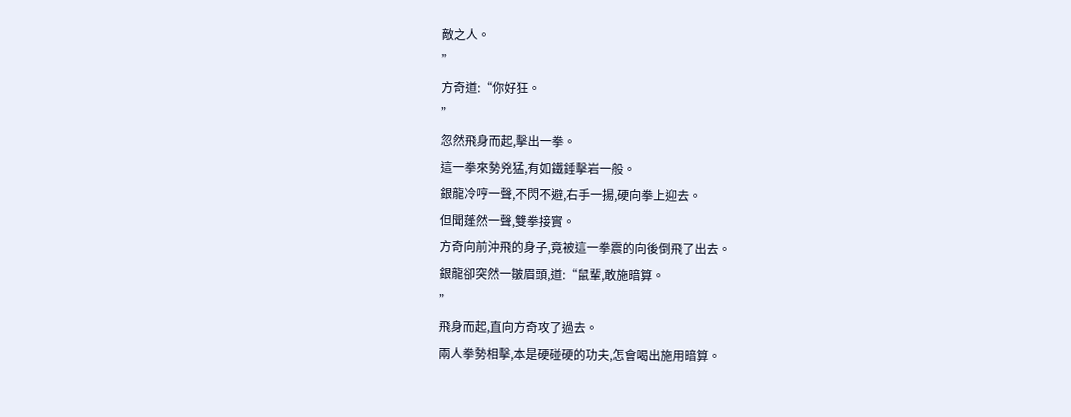敵之人。
”
方奇道:“你好狂。
”
忽然飛身而起,擊出一拳。
這一拳來勢兇猛,有如鐵錘擊岩一般。
銀龍冷哼一聲,不閃不避,右手一揚,硬向拳上迎去。
但聞蓬然一聲,雙拳接實。
方奇向前沖飛的身子,竟被這一拳震的向後倒飛了出去。
銀龍卻突然一皺眉頭,道:“鼠輩,敢施暗算。
”
飛身而起,直向方奇攻了過去。
兩人拳勢相擊,本是硬碰硬的功夫,怎會喝出施用暗算。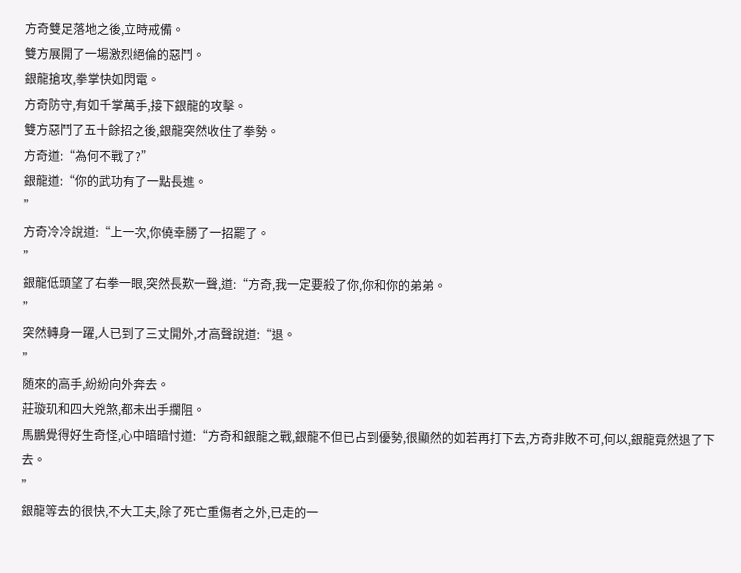方奇雙足落地之後,立時戒備。
雙方展開了一場激烈絕倫的惡鬥。
銀龍搶攻,拳掌快如閃電。
方奇防守,有如千掌萬手,接下銀龍的攻擊。
雙方惡鬥了五十餘招之後,銀龍突然收住了拳勢。
方奇道:“為何不戰了?”
銀龍道:“你的武功有了一點長進。
”
方奇冷冷說道:“上一次,你僥幸勝了一招罷了。
”
銀龍低頭望了右拳一眼,突然長歎一聲,道:“方奇,我一定要殺了你,你和你的弟弟。
”
突然轉身一躍,人已到了三丈開外,才高聲說道:“退。
”
随來的高手,紛紛向外奔去。
莊璇玑和四大兇煞,都未出手攔阻。
馬鵬覺得好生奇怪,心中暗暗忖道:“方奇和銀龍之戰,銀龍不但已占到優勢,很顯然的如若再打下去,方奇非敗不可,何以,銀龍竟然退了下去。
”
銀龍等去的很快,不大工夫,除了死亡重傷者之外,已走的一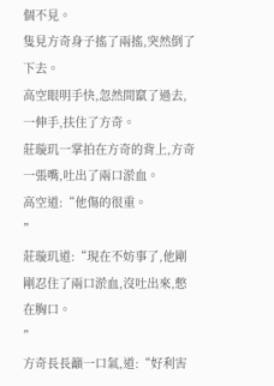個不見。
隻見方奇身子搖了兩搖,突然倒了下去。
高空眼明手快,忽然間竄了過去,一伸手,扶住了方奇。
莊璇玑一掌拍在方奇的背上,方奇一張嘴,吐出了兩口淤血。
高空道:“他傷的很重。
”
莊璇玑道:“現在不妨事了,他剛剛忍住了兩口淤血,沒吐出來,憋在胸口。
”
方奇長長籲一口氣,道:“好利害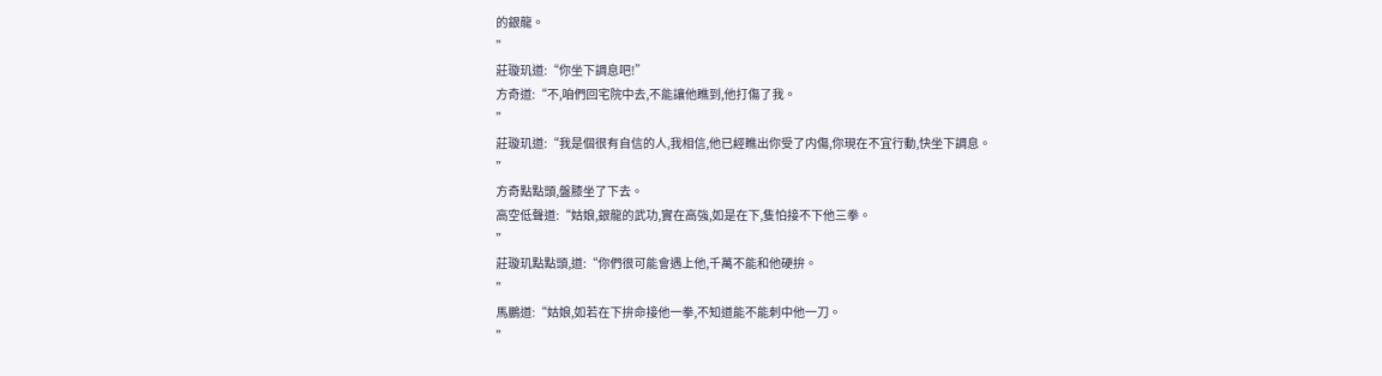的銀龍。
”
莊璇玑道:“你坐下調息吧!”
方奇道:“不,咱們回宅院中去,不能讓他瞧到,他打傷了我。
”
莊璇玑道:“我是個很有自信的人,我相信,他已經瞧出你受了内傷,你現在不宜行動,快坐下調息。
”
方奇點點頭,盤膝坐了下去。
高空低聲道:“姑娘,銀龍的武功,實在高強,如是在下,隻怕接不下他三拳。
”
莊璇玑點點頭,道:“你們很可能會遇上他,千萬不能和他硬拚。
”
馬鵬道:“姑娘,如若在下拚命接他一拳,不知道能不能刺中他一刀。
”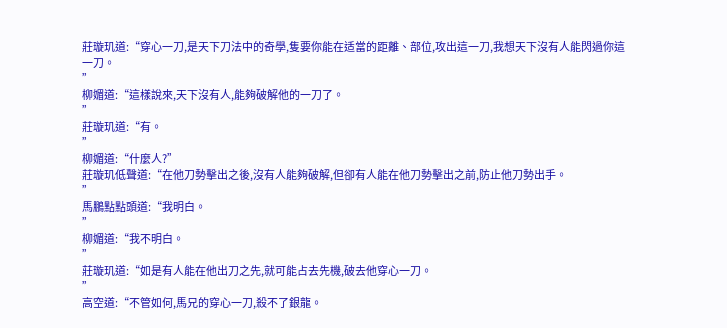莊璇玑道:“穿心一刀,是天下刀法中的奇學,隻要你能在适當的距離、部位,攻出這一刀,我想天下沒有人能閃過你這一刀。
”
柳媚道:“這樣說來,天下沒有人,能夠破解他的一刀了。
”
莊璇玑道:“有。
”
柳媚道:“什麼人?”
莊璇玑低聲道:“在他刀勢擊出之後,沒有人能夠破解,但卻有人能在他刀勢擊出之前,防止他刀勢出手。
”
馬鵬點點頭道:“我明白。
”
柳媚道:“我不明白。
”
莊璇玑道:“如是有人能在他出刀之先,就可能占去先機,破去他穿心一刀。
”
高空道:“不管如何,馬兄的穿心一刀,殺不了銀龍。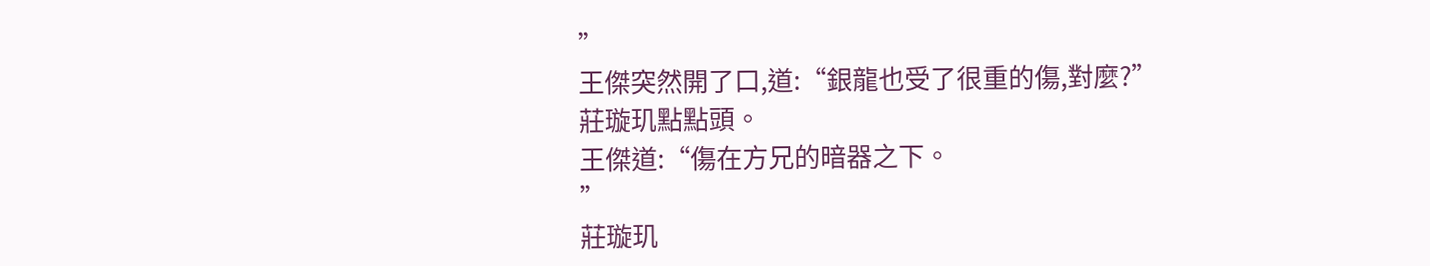”
王傑突然開了口,道:“銀龍也受了很重的傷,對麼?”
莊璇玑點點頭。
王傑道:“傷在方兄的暗器之下。
”
莊璇玑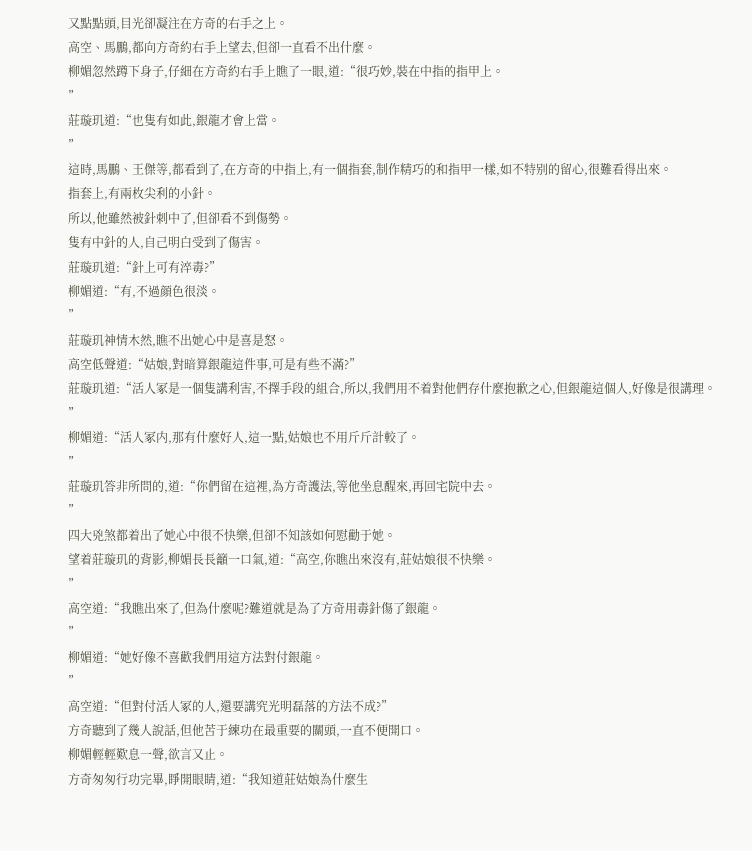又點點頭,目光卻凝注在方奇的右手之上。
高空、馬鵬,都向方奇約右手上望去,但卻一直看不出什麼。
柳媚忽然蹲下身子,仔細在方奇約右手上瞧了一眼,道:“很巧妙,裝在中指的指甲上。
”
莊璇玑道:“也隻有如此,銀龍才會上當。
”
這時,馬鵬、王傑等,都看到了,在方奇的中指上,有一個指套,制作精巧的和指甲一樣,如不特别的留心,很難看得出來。
指套上,有兩枚尖利的小針。
所以,他雖然被針刺中了,但卻看不到傷勢。
隻有中針的人,自己明白受到了傷害。
莊璇玑道:“針上可有淬毒?”
柳媚道:“有,不過顔色很淡。
”
莊璇玑神情木然,瞧不出她心中是喜是怒。
高空低聲道:“姑娘,對暗算銀龍這件事,可是有些不滿?”
莊璇玑道:“活人冢是一個隻講利害,不擇手段的組合,所以,我們用不着對他們存什麼抱歉之心,但銀龍這個人,好像是很講理。
”
柳媚道:“活人冢内,那有什麼好人,這一點,姑娘也不用斤斤計較了。
”
莊璇玑答非所問的,道:“你們留在這裡,為方奇護法,等他坐息醒來,再回宅院中去。
”
四大兇煞都着出了她心中很不快樂,但卻不知該如何慰勸于她。
望着莊璇玑的背影,柳媚長長籲一口氣,道:“高空,你瞧出來沒有,莊姑娘很不快樂。
”
高空道:“我瞧出來了,但為什麼呢?難道就是為了方奇用毒針傷了銀龍。
”
柳媚道:“她好像不喜歡我們用這方法對付銀龍。
”
高空道:“但對付活人冢的人,還要講究光明磊落的方法不成?”
方奇聽到了幾人說話,但他苦于練功在最重要的關頭,一直不便開口。
柳媚輕輕歎息一聲,欲言又止。
方奇匆匆行功完畢,睜開眼睛,道:“我知道莊姑娘為什麼生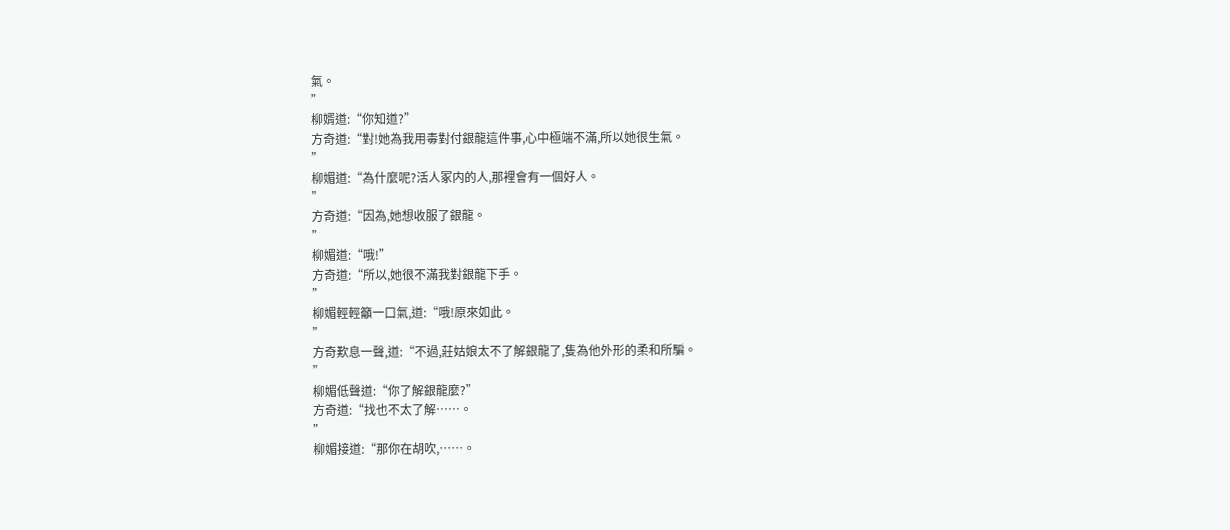氣。
”
柳婿道:“你知道?”
方奇道:“對!她為我用毒對付銀龍這件事,心中極端不滿,所以她很生氣。
”
柳媚道:“為什麼呢?活人冢内的人,那裡會有一個好人。
”
方奇道:“因為,她想收服了銀龍。
”
柳媚道:“哦!”
方奇道:“所以,她很不滿我對銀龍下手。
”
柳媚輕輕籲一口氣,道:“哦!原來如此。
”
方奇歎息一聲,道:“不過,莊姑娘太不了解銀龍了,隻為他外形的柔和所騙。
”
柳媚低聲道:“你了解銀龍麼?”
方奇道:“找也不太了解……。
”
柳媚接道:“那你在胡吹,……。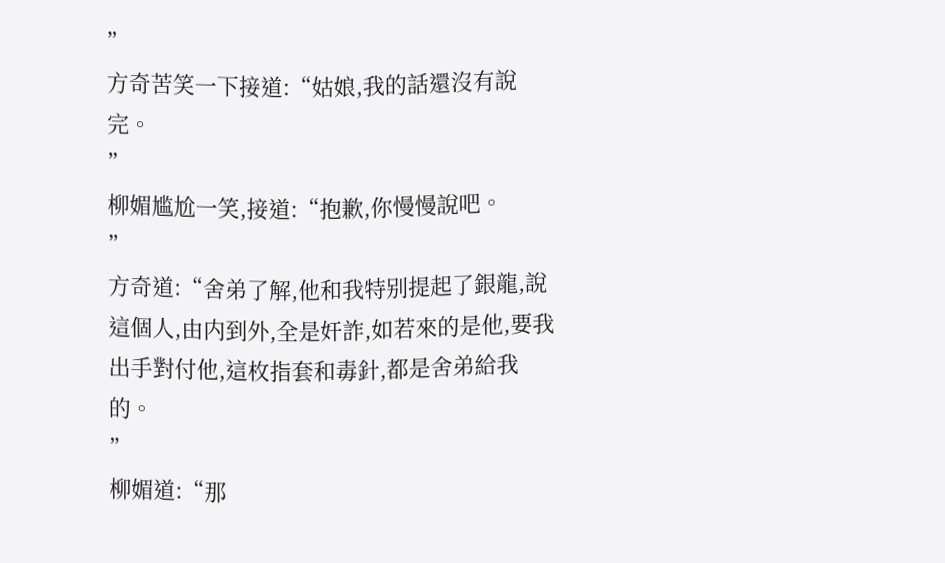”
方奇苦笑一下接道:“姑娘,我的話還沒有說完。
”
柳媚尴尬一笑,接道:“抱歉,你慢慢說吧。
”
方奇道:“舍弟了解,他和我特别提起了銀龍,說這個人,由内到外,全是奸詐,如若來的是他,要我出手對付他,這枚指套和毒針,都是舍弟給我的。
”
柳媚道:“那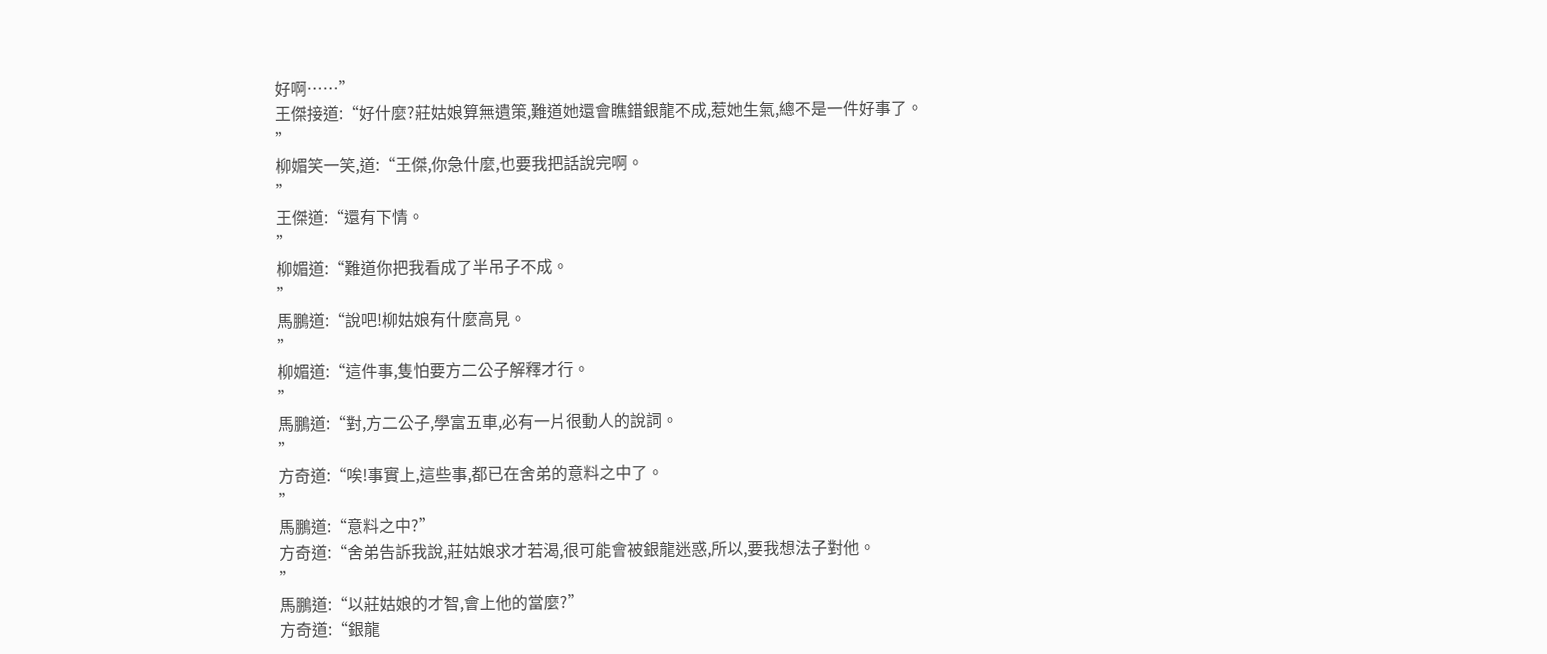好啊……”
王傑接道:“好什麼?莊姑娘算無遺策,難道她還會瞧錯銀龍不成,惹她生氣,總不是一件好事了。
”
柳媚笑一笑,道:“王傑,你急什麼,也要我把話說完啊。
”
王傑道:“還有下情。
”
柳媚道:“難道你把我看成了半吊子不成。
”
馬鵬道:“說吧!柳姑娘有什麼高見。
”
柳媚道:“這件事,隻怕要方二公子解釋才行。
”
馬鵬道:“對,方二公子,學富五車,必有一片很動人的說詞。
”
方奇道:“唉!事實上,這些事,都已在舍弟的意料之中了。
”
馬鵬道:“意料之中?”
方奇道:“舍弟告訴我說,莊姑娘求才若渴,很可能會被銀龍迷惑,所以,要我想法子對他。
”
馬鵬道:“以莊姑娘的才智,會上他的當麼?”
方奇道:“銀龍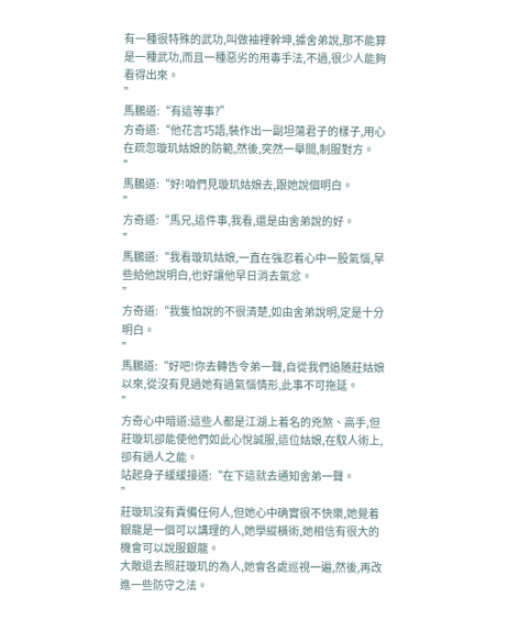有一種很特殊的武功,叫做袖裡幹坤,據舍弟說,那不能算是一種武功,而且一種惡劣的用毒手法,不過,很少人能夠看得出來。
”
馬鵬道:“有這等事?”
方奇道:“他花言巧語,裝作出一副坦蕩君子的樣子,用心在疏忽璇玑姑娘的防範,然後,突然一舉間,制服對方。
”
馬鵬道:“好!咱們見璇玑姑娘去,跟她說個明白。
”
方奇道:“馬兄,這件事,我看,還是由舍弟說的好。
”
馬鵬道:“我看璇玑姑娘,一直在強忍着心中一股氣惱,早些給他說明白,也好讓他早日消去氣忿。
”
方奇道:“我隻怕說的不很清楚,如由舍弟說明,定是十分明白。
”
馬鵬道:“好吧!你去轉告令弟一聲,自從我們追随莊姑娘以來,從沒有見過她有過氣惱情形,此事不可拖延。
”
方奇心中暗道:這些人都是江湖上着名的兇煞、高手,但莊璇玑卻能使他們如此心悅誠服,這位姑娘,在馭人術上,卻有過人之能。
站起身子緩緩接道:“在下這就去通知舍弟一聲。
”
莊璇玑沒有責備任何人,但她心中确實很不快樂,她覺着銀龍是一個可以講理的人,她學縱橫術,她相信有很大的機會可以說服銀龍。
大敵退去照莊璇玑的為人,她會各處巡視一遍,然後,再改進一些防守之法。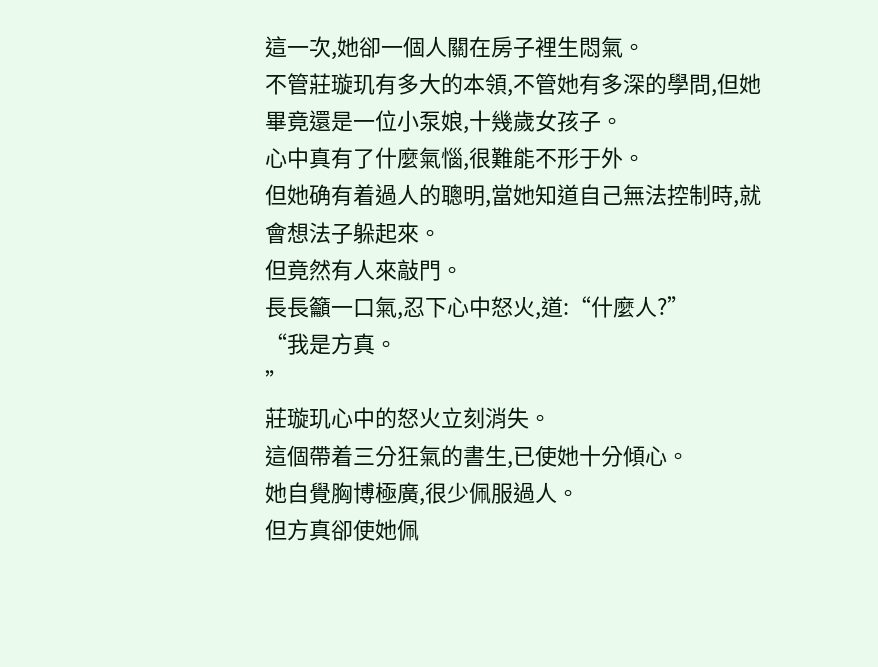這一次,她卻一個人關在房子裡生悶氣。
不管莊璇玑有多大的本領,不管她有多深的學問,但她畢竟還是一位小泵娘,十幾歲女孩子。
心中真有了什麼氣惱,很難能不形于外。
但她确有着過人的聰明,當她知道自己無法控制時,就會想法子躲起來。
但竟然有人來敲門。
長長籲一口氣,忍下心中怒火,道:“什麼人?”
“我是方真。
”
莊璇玑心中的怒火立刻消失。
這個帶着三分狂氣的書生,已使她十分傾心。
她自覺胸博極廣,很少佩服過人。
但方真卻使她佩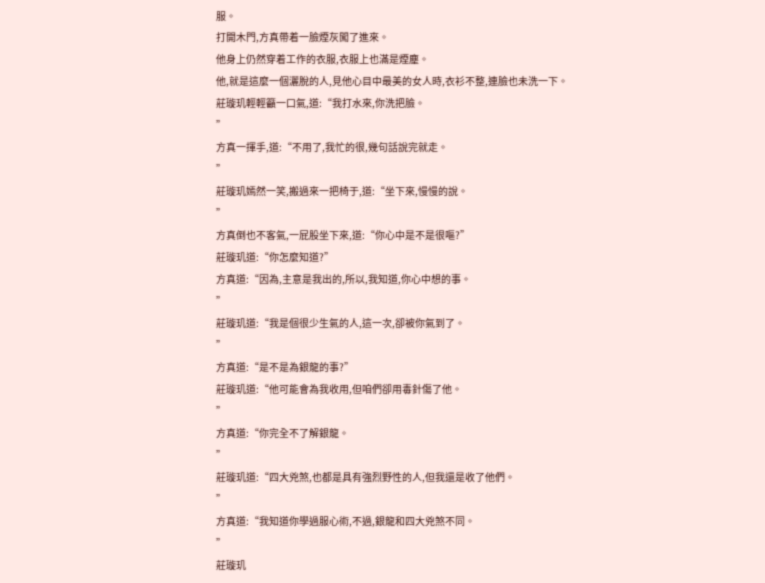服。
打開木門,方真帶着一臉煙灰闖了進來。
他身上仍然穿着工作的衣服,衣服上也滿是煙塵。
他,就是這麼一個灑脫的人,見他心目中最美的女人時,衣衫不整,連臉也未洗一下。
莊璇玑輕輕籲一口氣,道:“我打水來,你洗把臉。
”
方真一揮手,道:“不用了,我忙的很,幾句話說完就走。
”
莊璇玑嫣然一笑,搬過來一把椅于,道:“坐下來,慢慢的說。
”
方真倒也不客氣,一屁股坐下來,道:“你心中是不是很嘔?”
莊璇玑道:“你怎麼知道?”
方真道:“因為,主意是我出的,所以,我知道,你心中想的事。
”
莊璇玑道:“我是個很少生氣的人,這一次,卻被你氣到了。
”
方真道:“是不是為銀龍的事?”
莊璇玑道:“他可能會為我收用,但咱們卻用毒針傷了他。
”
方真道:“你完全不了解銀龍。
”
莊璇玑道:“四大兇煞,也都是具有強烈野性的人,但我還是收了他們。
”
方真道:“我知道你學過服心術,不過,銀龍和四大兇煞不同。
”
莊璇玑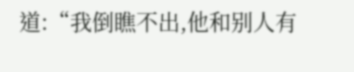道:“我倒瞧不出,他和别人有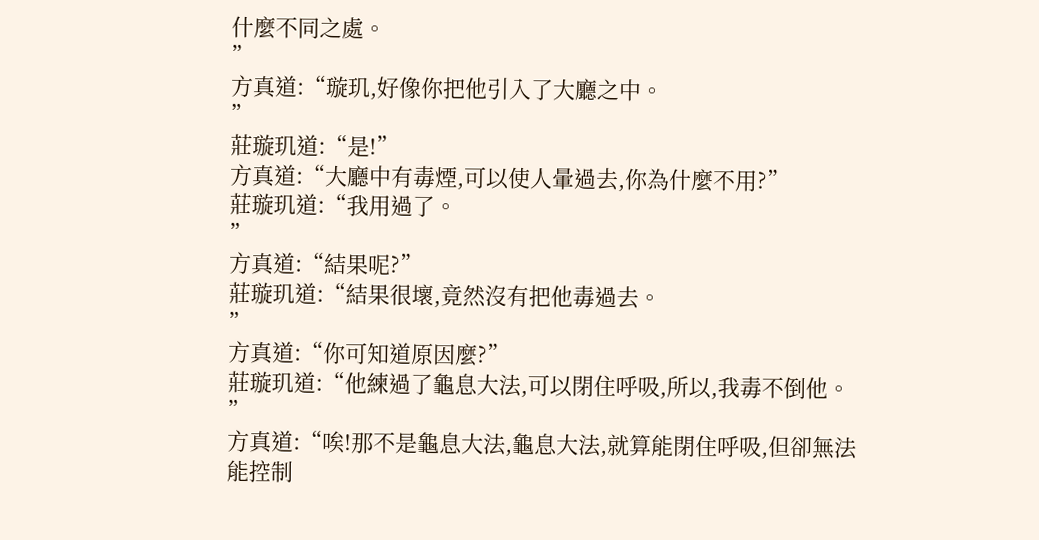什麼不同之處。
”
方真道:“璇玑,好像你把他引入了大廳之中。
”
莊璇玑道:“是!”
方真道:“大廳中有毒煙,可以使人暈過去,你為什麼不用?”
莊璇玑道:“我用過了。
”
方真道:“結果呢?”
莊璇玑道:“結果很壞,竟然沒有把他毒過去。
”
方真道:“你可知道原因麼?”
莊璇玑道:“他練過了龜息大法,可以閉住呼吸,所以,我毒不倒他。
”
方真道:“唉!那不是龜息大法,龜息大法,就算能閉住呼吸,但卻無法能控制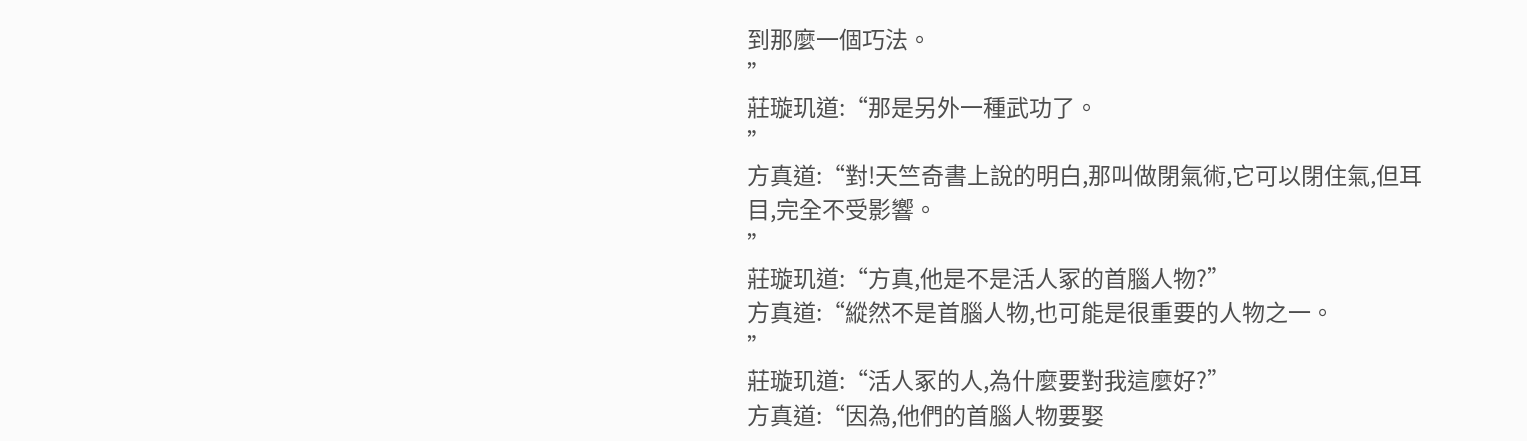到那麼一個巧法。
”
莊璇玑道:“那是另外一種武功了。
”
方真道:“對!天竺奇書上說的明白,那叫做閉氣術,它可以閉住氣,但耳目,完全不受影響。
”
莊璇玑道:“方真,他是不是活人冢的首腦人物?”
方真道:“縱然不是首腦人物,也可能是很重要的人物之一。
”
莊璇玑道:“活人冢的人,為什麼要對我這麼好?”
方真道:“因為,他們的首腦人物要娶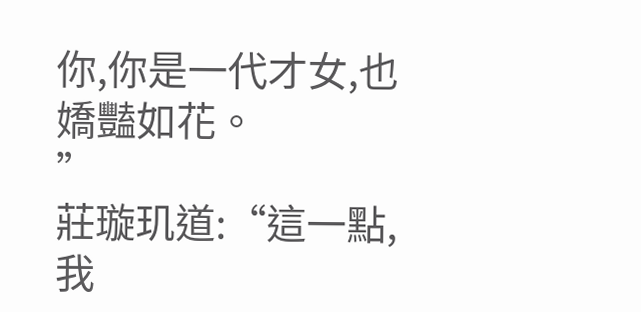你,你是一代才女,也嬌豔如花。
”
莊璇玑道:“這一點,我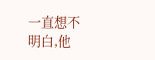一直想不明白,他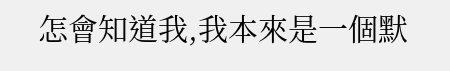怎會知道我,我本來是一個默